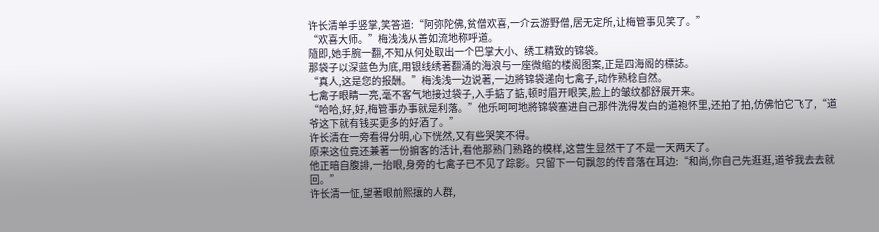许长清单手竖掌,笑答道:“阿弥陀佛,贫僧欢喜,一介云游野僧,居无定所,让梅管事见笑了。”
“欢喜大师。”梅浅浅从善如流地称呼道。
隨即,她手腕一翻,不知从何处取出一个巴掌大小、绣工精致的锦袋。
那袋子以深蓝色为底,用银线绣著翻涌的海浪与一座微缩的楼阁图案,正是四海阁的標誌。
“真人,这是您的报酬。”梅浅浅一边说著,一边將锦袋递向七禽子,动作熟稔自然。
七禽子眼睛一亮,毫不客气地接过袋子,入手掂了掂,顿时眉开眼笑,脸上的皱纹都舒展开来。
“哈哈,好,好,梅管事办事就是利落。”他乐呵呵地將锦袋塞进自己那件洗得发白的道袍怀里,还拍了拍,仿佛怕它飞了,“道爷这下就有钱买更多的好酒了。”
许长清在一旁看得分明,心下恍然,又有些哭笑不得。
原来这位竟还兼著一份掮客的活计,看他那熟门熟路的模样,这营生显然干了不是一天两天了。
他正暗自腹誹,一抬眼,身旁的七禽子已不见了踪影。只留下一句飘忽的传音落在耳边:“和尚,你自己先逛逛,道爷我去去就回。”
许长清一怔,望著眼前熙攘的人群,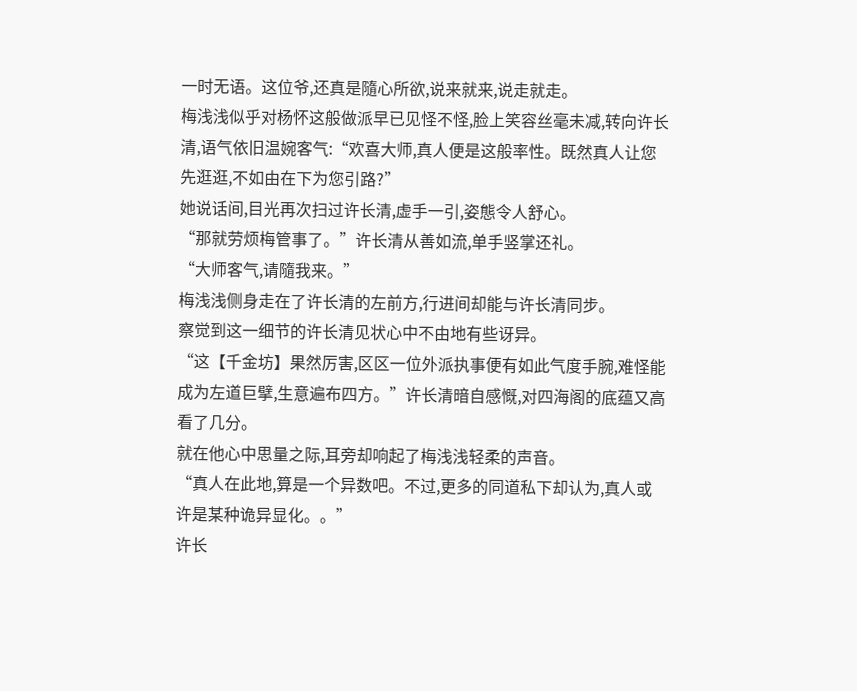一时无语。这位爷,还真是隨心所欲,说来就来,说走就走。
梅浅浅似乎对杨怀这般做派早已见怪不怪,脸上笑容丝毫未减,转向许长清,语气依旧温婉客气:“欢喜大师,真人便是这般率性。既然真人让您先逛逛,不如由在下为您引路?”
她说话间,目光再次扫过许长清,虚手一引,姿態令人舒心。
“那就劳烦梅管事了。”许长清从善如流,单手竖掌还礼。
“大师客气,请隨我来。”
梅浅浅侧身走在了许长清的左前方,行进间却能与许长清同步。
察觉到这一细节的许长清见状心中不由地有些讶异。
“这【千金坊】果然厉害,区区一位外派执事便有如此气度手腕,难怪能成为左道巨擘,生意遍布四方。”许长清暗自感慨,对四海阁的底蕴又高看了几分。
就在他心中思量之际,耳旁却响起了梅浅浅轻柔的声音。
“真人在此地,算是一个异数吧。不过,更多的同道私下却认为,真人或许是某种诡异显化。。”
许长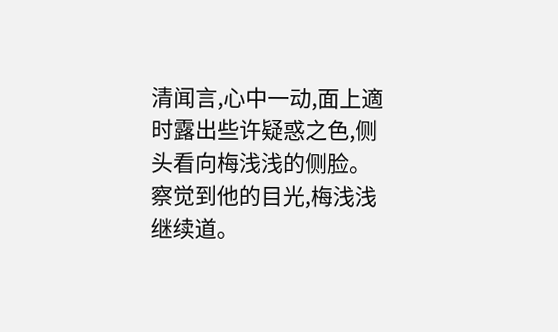清闻言,心中一动,面上適时露出些许疑惑之色,侧头看向梅浅浅的侧脸。
察觉到他的目光,梅浅浅继续道。